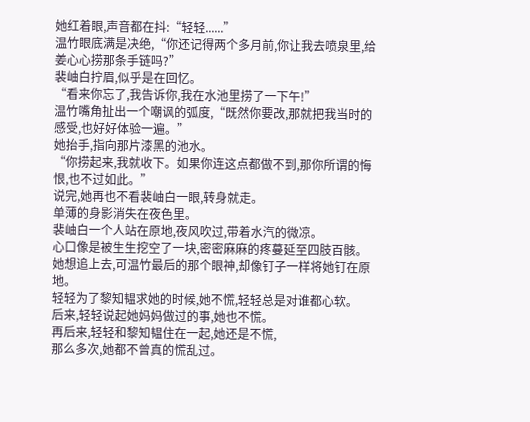她红着眼,声音都在抖:“轻轻......”
温竹眼底满是决绝,“你还记得两个多月前,你让我去喷泉里,给姜心心捞那条手链吗?”
裴岫白拧眉,似乎是在回忆。
“看来你忘了,我告诉你,我在水池里捞了一下午!”
温竹嘴角扯出一个嘲讽的弧度,“既然你要改,那就把我当时的感受,也好好体验一遍。”
她抬手,指向那片漆黑的池水。
“你捞起来,我就收下。如果你连这点都做不到,那你所谓的悔恨,也不过如此。”
说完,她再也不看裴岫白一眼,转身就走。
单薄的身影消失在夜色里。
裴岫白一个人站在原地,夜风吹过,带着水汽的微凉。
心口像是被生生挖空了一块,密密麻麻的疼蔓延至四肢百骸。
她想追上去,可温竹最后的那个眼神,却像钉子一样将她钉在原地。
轻轻为了黎知韫求她的时候,她不慌,轻轻总是对谁都心软。
后来,轻轻说起她妈妈做过的事,她也不慌。
再后来,轻轻和黎知韫住在一起,她还是不慌,
那么多次,她都不曾真的慌乱过。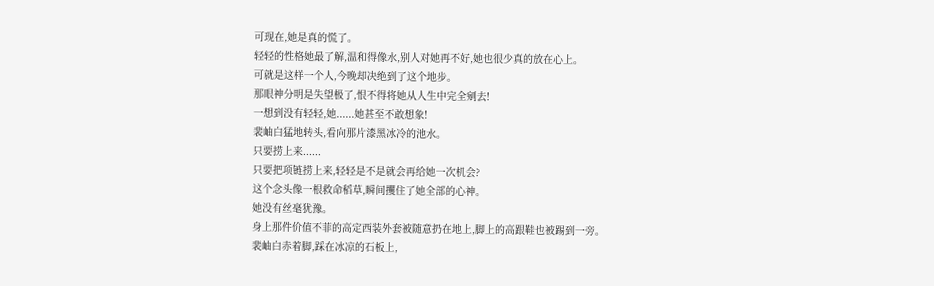可现在,她是真的慌了。
轻轻的性格她最了解,温和得像水,别人对她再不好,她也很少真的放在心上。
可就是这样一个人,今晚却决绝到了这个地步。
那眼神分明是失望极了,恨不得将她从人生中完全剜去!
一想到没有轻轻,她......她甚至不敢想象!
裴岫白猛地转头,看向那片漆黑冰冷的池水。
只要捞上来......
只要把项链捞上来,轻轻是不是就会再给她一次机会?
这个念头像一根救命稻草,瞬间攫住了她全部的心神。
她没有丝毫犹豫。
身上那件价值不菲的高定西装外套被随意扔在地上,脚上的高跟鞋也被踢到一旁。
裴岫白赤着脚,踩在冰凉的石板上,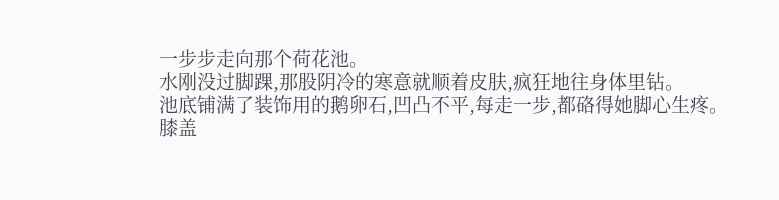一步步走向那个荷花池。
水刚没过脚踝,那股阴冷的寒意就顺着皮肤,疯狂地往身体里钻。
池底铺满了装饰用的鹅卵石,凹凸不平,每走一步,都硌得她脚心生疼。
膝盖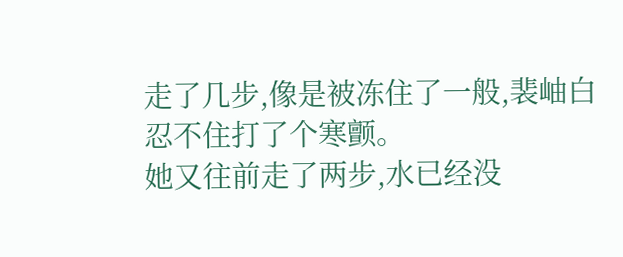走了几步,像是被冻住了一般,裴岫白忍不住打了个寒颤。
她又往前走了两步,水已经没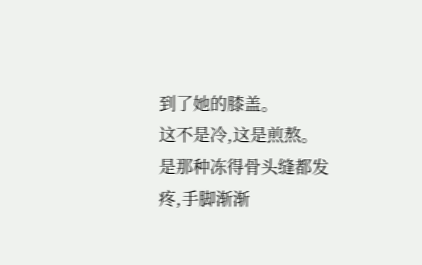到了她的膝盖。
这不是冷,这是煎熬。
是那种冻得骨头缝都发疼,手脚渐渐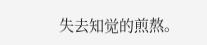失去知觉的煎熬。